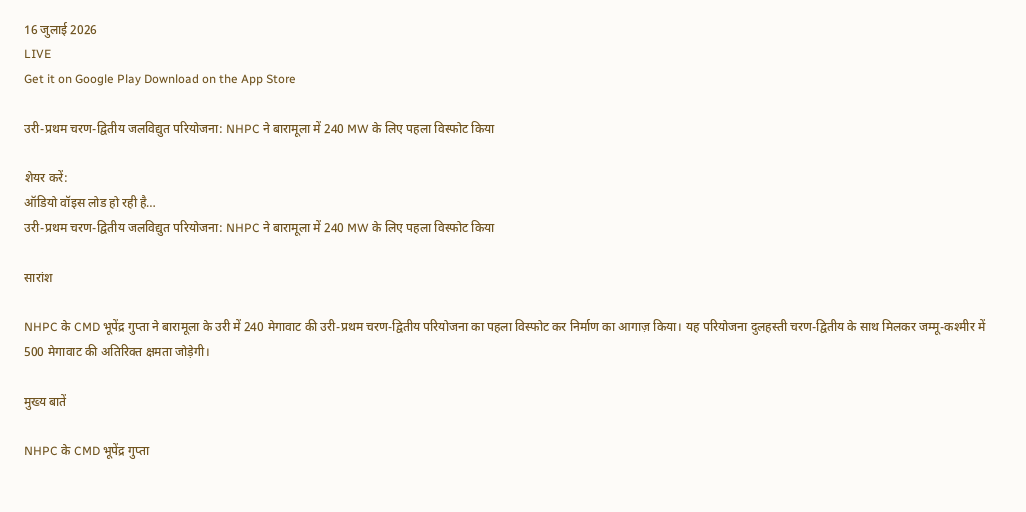16 जुलाई 2026
LIVE
Get it on Google Play Download on the App Store

उरी-प्रथम चरण-द्वितीय जलविद्युत परियोजना: NHPC ने बारामूला में 240 MW के लिए पहला विस्फोट किया

शेयर करें:
ऑडियो वॉइस लोड हो रही है…
उरी-प्रथम चरण-द्वितीय जलविद्युत परियोजना: NHPC ने बारामूला में 240 MW के लिए पहला विस्फोट किया

सारांश

NHPC के CMD भूपेंद्र गुप्ता ने बारामूला के उरी में 240 मेगावाट की उरी-प्रथम चरण-द्वितीय परियोजना का पहला विस्फोट कर निर्माण का आगाज़ किया। यह परियोजना दुलहस्ती चरण-द्वितीय के साथ मिलकर जम्मू-कश्मीर में 500 मेगावाट की अतिरिक्त क्षमता जोड़ेगी।

मुख्य बातें

NHPC के CMD भूपेंद्र गुप्ता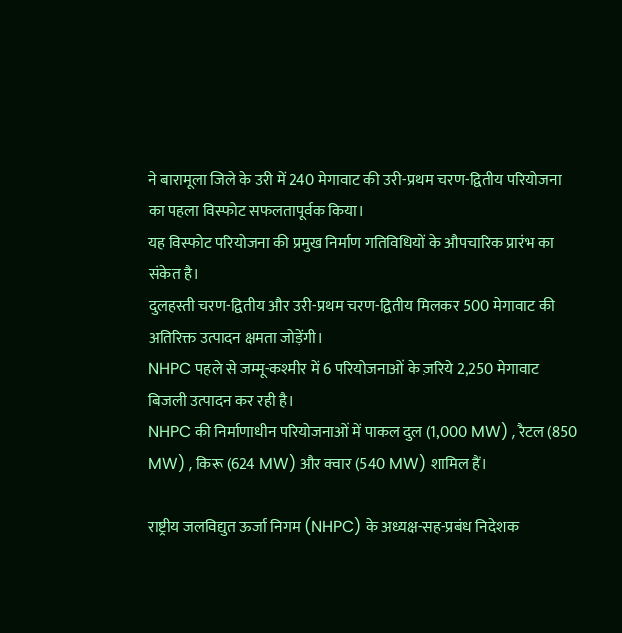ने बारामूला जिले के उरी में 240 मेगावाट की उरी-प्रथम चरण-द्वितीय परियोजना का पहला विस्फोट सफलतापूर्वक किया।
यह विस्फोट परियोजना की प्रमुख निर्माण गतिविधियों के औपचारिक प्रारंभ का संकेत है।
दुलहस्ती चरण-द्वितीय और उरी-प्रथम चरण-द्वितीय मिलकर 500 मेगावाट की अतिरिक्त उत्पादन क्षमता जोड़ेंगी।
NHPC पहले से जम्मू-कश्मीर में 6 परियोजनाओं के ज़रिये 2,250 मेगावाट बिजली उत्पादन कर रही है।
NHPC की निर्माणाधीन परियोजनाओं में पाकल दुल (1,000 MW) , रैटल (850 MW) , किरू (624 MW) और क्वार (540 MW) शामिल हैं।

राष्ट्रीय जलविद्युत ऊर्जा निगम (NHPC) के अध्यक्ष-सह-प्रबंध निदेशक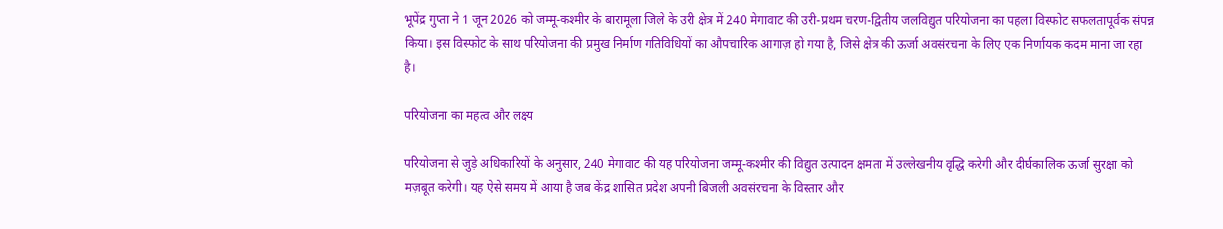भूपेंद्र गुप्ता ने 1 जून 2026 को जम्मू-कश्मीर के बारामूला जिले के उरी क्षेत्र में 240 मेगावाट की उरी-प्रथम चरण-द्वितीय जलविद्युत परियोजना का पहला विस्फोट सफलतापूर्वक संपन्न किया। इस विस्फोट के साथ परियोजना की प्रमुख निर्माण गतिविधियों का औपचारिक आगाज़ हो गया है, जिसे क्षेत्र की ऊर्जा अवसंरचना के लिए एक निर्णायक कदम माना जा रहा है।

परियोजना का महत्व और लक्ष्य

परियोजना से जुड़े अधिकारियों के अनुसार, 240 मेगावाट की यह परियोजना जम्मू-कश्मीर की विद्युत उत्पादन क्षमता में उल्लेखनीय वृद्धि करेगी और दीर्घकालिक ऊर्जा सुरक्षा को मज़बूत करेगी। यह ऐसे समय में आया है जब केंद्र शासित प्रदेश अपनी बिजली अवसंरचना के विस्तार और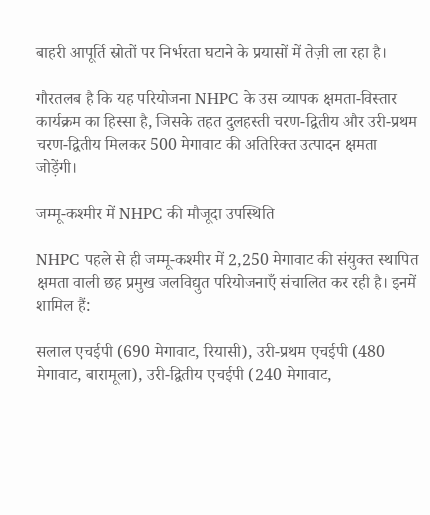बाहरी आपूर्ति स्रोतों पर निर्भरता घटाने के प्रयासों में तेज़ी ला रहा है।

गौरतलब है कि यह परियोजना NHPC के उस व्यापक क्षमता-विस्तार कार्यक्रम का हिस्सा है, जिसके तहत दुलहस्ती चरण-द्वितीय और उरी-प्रथम चरण-द्वितीय मिलकर 500 मेगावाट की अतिरिक्त उत्पादन क्षमता जोड़ेंगी।

जम्मू-कश्मीर में NHPC की मौजूदा उपस्थिति

NHPC पहले से ही जम्मू-कश्मीर में 2,250 मेगावाट की संयुक्त स्थापित क्षमता वाली छह प्रमुख जलविद्युत परियोजनाएँ संचालित कर रही है। इनमें शामिल हैं:

सलाल एचईपी (690 मेगावाट, रियासी), उरी-प्रथम एचईपी (480 मेगावाट, बारामूला), उरी-द्वितीय एचईपी (240 मेगावाट,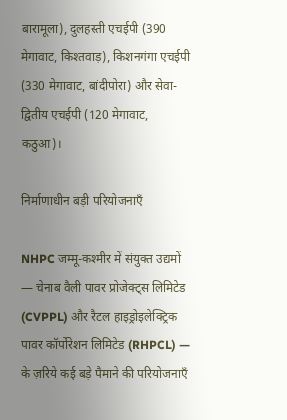बारामूला), दुलहस्ती एचईपी (390 मेगावाट, किश्तवाड़), किशनगंगा एचईपी (330 मेगावाट, बांदीपोरा) और सेवा-द्वितीय एचईपी (120 मेगावाट, कठुआ)।

निर्माणाधीन बड़ी परियोजनाएँ

NHPC जम्मू-कश्मीर में संयुक्त उद्यमों — चेनाब वैली पावर प्रोजेक्ट्स लिमिटेड (CVPPL) और रैटल हाइड्रोइलेक्ट्रिक पावर कॉर्पोरेशन लिमिटेड (RHPCL) — के ज़रिये कई बड़े पैमाने की परियोजनाएँ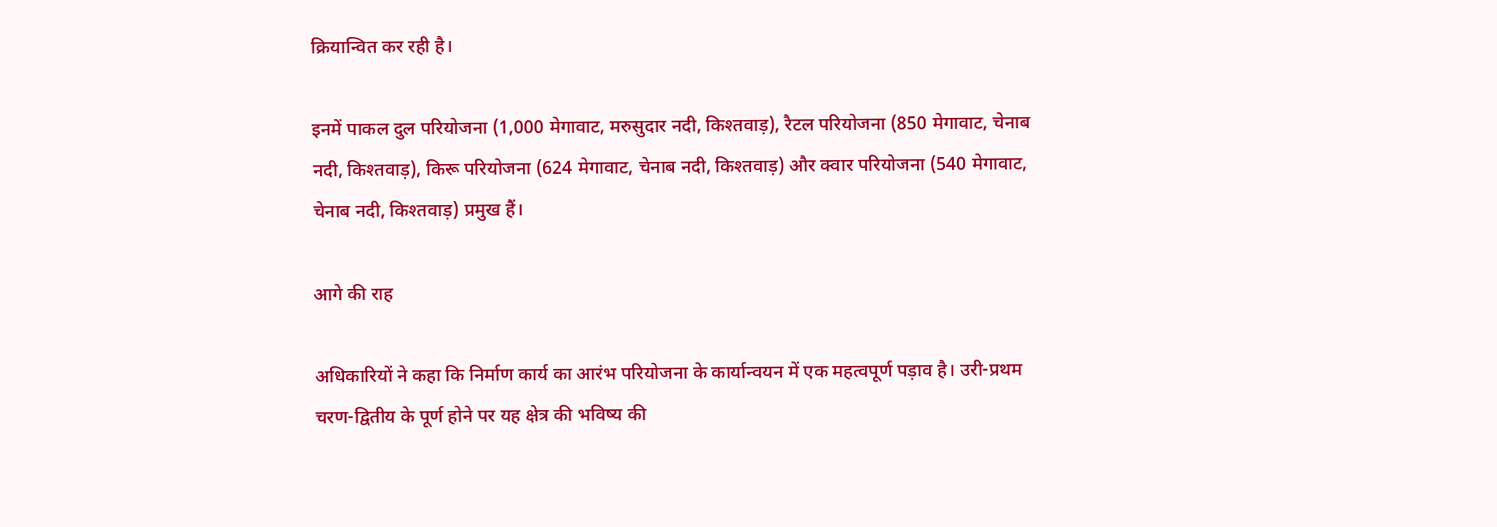क्रियान्वित कर रही है।

इनमें पाकल दुल परियोजना (1,000 मेगावाट, मरुसुदार नदी, किश्तवाड़), रैटल परियोजना (850 मेगावाट, चेनाब नदी, किश्तवाड़), किरू परियोजना (624 मेगावाट, चेनाब नदी, किश्तवाड़) और क्वार परियोजना (540 मेगावाट, चेनाब नदी, किश्तवाड़) प्रमुख हैं।

आगे की राह

अधिकारियों ने कहा कि निर्माण कार्य का आरंभ परियोजना के कार्यान्वयन में एक महत्वपूर्ण पड़ाव है। उरी-प्रथम चरण-द्वितीय के पूर्ण होने पर यह क्षेत्र की भविष्य की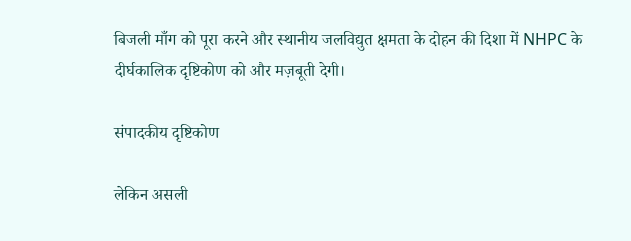बिजली माँग को पूरा करने और स्थानीय जलविद्युत क्षमता के दोहन की दिशा में NHPC के दीर्घकालिक दृष्टिकोण को और मज़बूती देगी।

संपादकीय दृष्टिकोण

लेकिन असली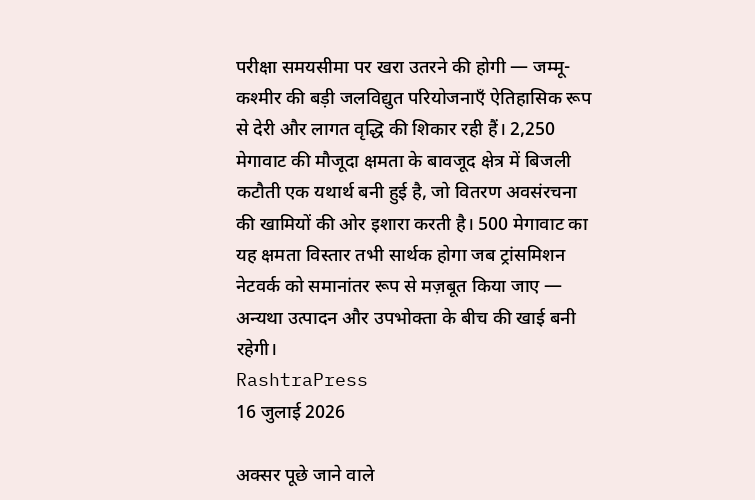परीक्षा समयसीमा पर खरा उतरने की होगी — जम्मू-कश्मीर की बड़ी जलविद्युत परियोजनाएँ ऐतिहासिक रूप से देरी और लागत वृद्धि की शिकार रही हैं। 2,250 मेगावाट की मौजूदा क्षमता के बावजूद क्षेत्र में बिजली कटौती एक यथार्थ बनी हुई है, जो वितरण अवसंरचना की खामियों की ओर इशारा करती है। 500 मेगावाट का यह क्षमता विस्तार तभी सार्थक होगा जब ट्रांसमिशन नेटवर्क को समानांतर रूप से मज़बूत किया जाए — अन्यथा उत्पादन और उपभोक्ता के बीच की खाई बनी रहेगी।
RashtraPress
16 जुलाई 2026

अक्सर पूछे जाने वाले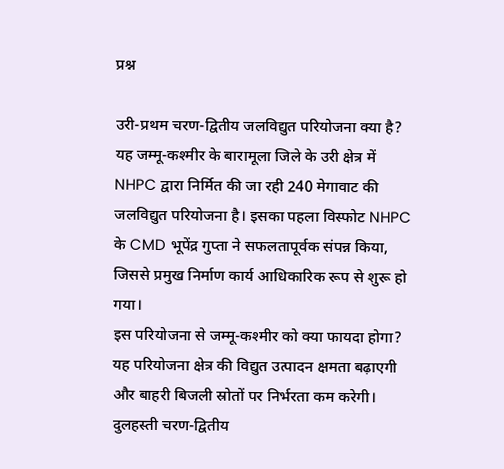प्रश्न

उरी-प्रथम चरण-द्वितीय जलविद्युत परियोजना क्या है?
यह जम्मू-कश्मीर के बारामूला जिले के उरी क्षेत्र में NHPC द्वारा निर्मित की जा रही 240 मेगावाट की जलविद्युत परियोजना है। इसका पहला विस्फोट NHPC के CMD भूपेंद्र गुप्ता ने सफलतापूर्वक संपन्न किया, जिससे प्रमुख निर्माण कार्य आधिकारिक रूप से शुरू हो गया।
इस परियोजना से जम्मू-कश्मीर को क्या फायदा होगा?
यह परियोजना क्षेत्र की विद्युत उत्पादन क्षमता बढ़ाएगी और बाहरी बिजली स्रोतों पर निर्भरता कम करेगी। दुलहस्ती चरण-द्वितीय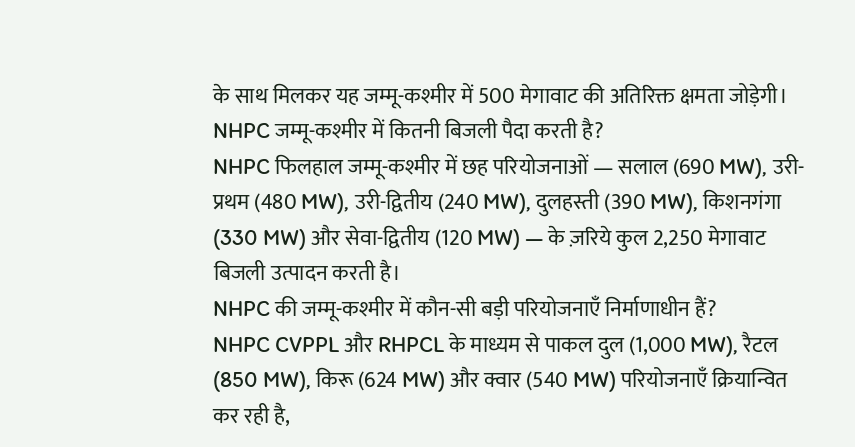के साथ मिलकर यह जम्मू-कश्मीर में 500 मेगावाट की अतिरिक्त क्षमता जोड़ेगी।
NHPC जम्मू-कश्मीर में कितनी बिजली पैदा करती है?
NHPC फिलहाल जम्मू-कश्मीर में छह परियोजनाओं — सलाल (690 MW), उरी-प्रथम (480 MW), उरी-द्वितीय (240 MW), दुलहस्ती (390 MW), किशनगंगा (330 MW) और सेवा-द्वितीय (120 MW) — के ज़रिये कुल 2,250 मेगावाट बिजली उत्पादन करती है।
NHPC की जम्मू-कश्मीर में कौन-सी बड़ी परियोजनाएँ निर्माणाधीन हैं?
NHPC CVPPL और RHPCL के माध्यम से पाकल दुल (1,000 MW), रैटल (850 MW), किरू (624 MW) और क्वार (540 MW) परियोजनाएँ क्रियान्वित कर रही है,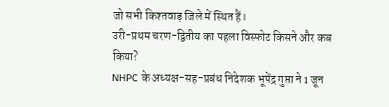जो सभी किश्तवाड़ जिले में स्थित हैं।
उरी-प्रथम चरण-द्वितीय का पहला विस्फोट किसने और कब किया?
NHPC के अध्यक्ष-सह-प्रबंध निदेशक भूपेंद्र गुप्ता ने 1 जून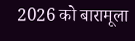2026 को बारामूला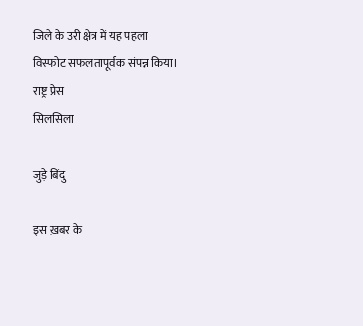जिले के उरी क्षेत्र में यह पहला विस्फोट सफलतापूर्वक संपन्न किया।
राष्ट्र प्रेस
सिलसिला

जुड़े बिंदु

इस ख़बर के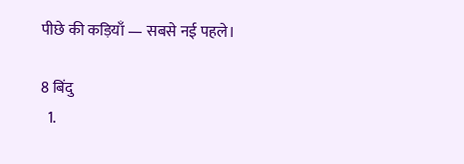पीछे की कड़ियाँ — सबसे नई पहले।

8 बिंदु
  1.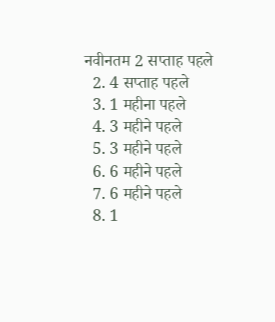नवीनतम 2 सप्ताह पहले
  2. 4 सप्ताह पहले
  3. 1 महीना पहले
  4. 3 महीने पहले
  5. 3 महीने पहले
  6. 6 महीने पहले
  7. 6 महीने पहले
  8. 1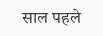साल पहले